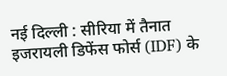नई दिल्ली : सीरिया में तैनात इजरायली डिफेंस फोर्स (IDF) के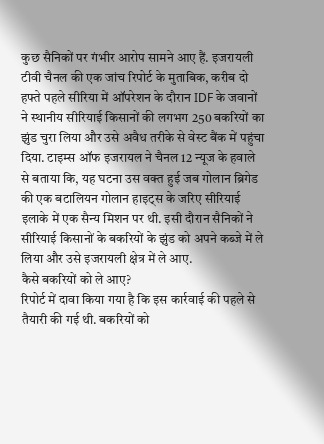कुछ सैनिकों पर गंभीर आरोप सामने आए हैं. इजरायली टीवी चैनल की एक जांच रिपोर्ट के मुताबिक, करीब दो हफ्ते पहले सीरिया में ऑपरेशन के दौरान IDF के जवानों ने स्थानीय सीरियाई किसानों की लगभग 250 बकरियों का झुंड चुरा लिया और उसे अवैध तरीके से वेस्ट बैंक में पहुंचा दिया. टाइम्स ऑफ इजरायल ने चैनल 12 न्यूज के हवाले से बताया कि, यह घटना उस वक्त हुई जब गोलान ब्रिगेड की एक बटालियन गोलान हाइट्स के जरिए सीरियाई इलाके में एक सैन्य मिशन पर थी. इसी दौरान सैनिकों ने सीरियाई किसानों के बकरियों के झुंड को अपने कब्जे में ले लिया और उसे इजरायली क्षेत्र में ले आए.
कैसे बकरियों को ले आए?
रिपोर्ट में दावा किया गया है कि इस कार्रवाई की पहले से तैयारी की गई थी. बकरियों को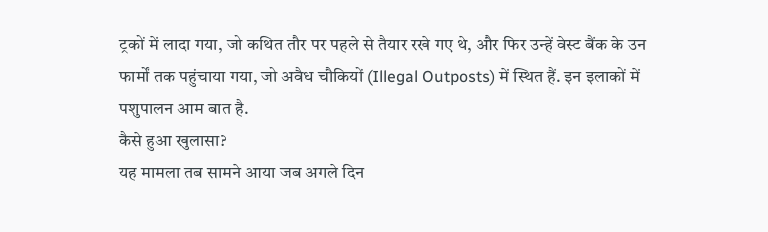ट्रकों में लादा गया, जो कथित तौर पर पहले से तैयार रखे गए थे, और फिर उन्हें वेस्ट बैंक के उन फार्मों तक पहुंचाया गया, जो अवैध चौकियों (Illegal Outposts) में स्थित हैं. इन इलाकों में पशुपालन आम बात है.
कैसे हुआ खुलासा?
यह मामला तब सामने आया जब अगले दिन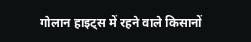गोलान हाइट्स में रहने वाले किसानों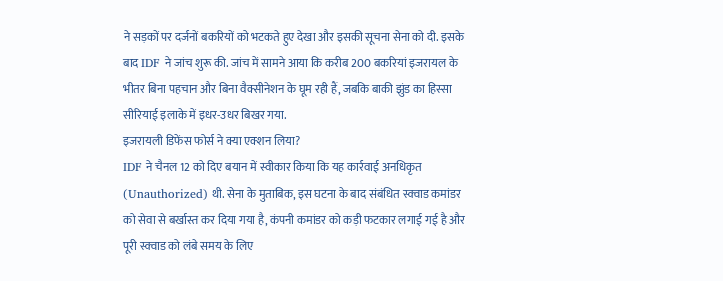ने सड़कों पर दर्जनों बकरियों को भटकते हुए देखा और इसकी सूचना सेना को दी. इसके बाद IDF ने जांच शुरू की. जांच में सामने आया कि करीब 200 बकरियां इजरायल के भीतर बिना पहचान और बिना वैक्सीनेशन के घूम रही हैं, जबकि बाकी झुंड का हिस्सा सीरियाई इलाके में इधर-उधर बिखर गया.
इजरायली डिफेंस फोर्स ने क्या एक्शन लिया?
IDF ने चैनल 12 को दिए बयान में स्वीकार किया कि यह कार्रवाई अनधिकृत (Unauthorized) थी. सेना के मुताबिक, इस घटना के बाद संबंधित स्क्वाड कमांडर को सेवा से बर्खास्त कर दिया गया है, कंपनी कमांडर को कड़ी फटकार लगाई गई है और पूरी स्क्वाड को लंबे समय के लिए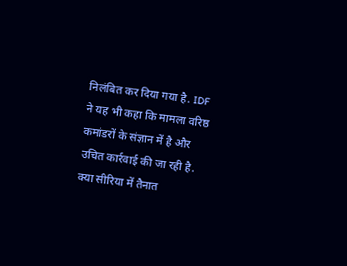निलंबित कर दिया गया है. IDF ने यह भी कहा कि मामला वरिष्ठ कमांडरों के संज्ञान में है और उचित कार्रवाई की जा रही है.
क्या सीरिया में तैनात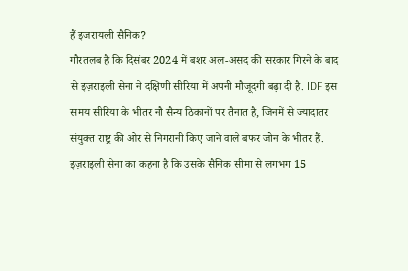हैं इजरायली सैनिक?
गौरतलब है कि दिसंबर 2024 में बशर अल-असद की सरकार गिरने के बाद से इज़राइली सेना ने दक्षिणी सीरिया में अपनी मौजूदगी बढ़ा दी है. IDF इस समय सीरिया के भीतर नौ सैन्य ठिकानों पर तैनात है, जिनमें से ज्यादातर संयुक्त राष्ट्र की ओर से निगरानी किए जाने वाले बफर जोन के भीतर हैं. इज़राइली सेना का कहना है कि उसके सैनिक सीमा से लगभग 15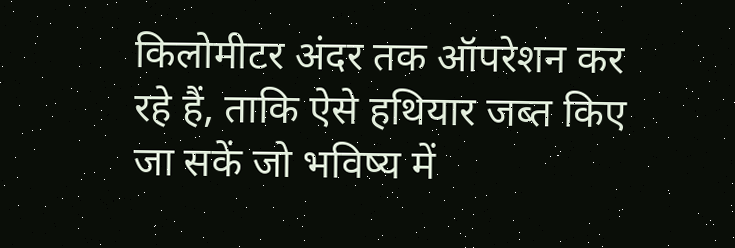किलोमीटर अंदर तक ऑपरेशन कर रहे हैं, ताकि ऐसे हथियार जब्त किए जा सकें जो भविष्य में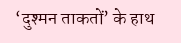‘दुश्मन ताकतों’ के हाथ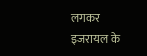लगकर इजरायल के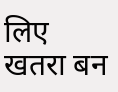लिए खतरा बन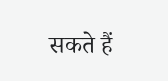सकते हैं